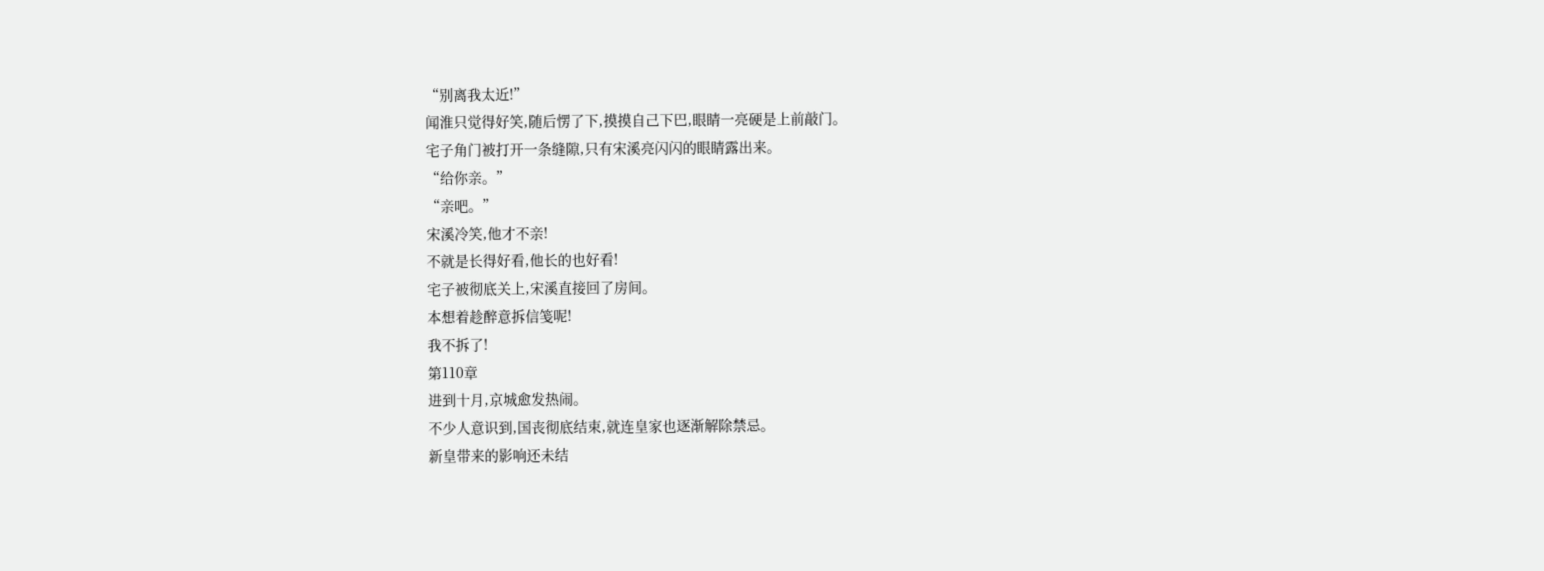“别离我太近!”
闻淮只觉得好笑,随后愣了下,摸摸自己下巴,眼睛一亮硬是上前敲门。
宅子角门被打开一条缝隙,只有宋溪亮闪闪的眼睛露出来。
“给你亲。”
“亲吧。”
宋溪冷笑,他才不亲!
不就是长得好看,他长的也好看!
宅子被彻底关上,宋溪直接回了房间。
本想着趁醉意拆信笺呢!
我不拆了!
第110章
进到十月,京城愈发热闹。
不少人意识到,国丧彻底结束,就连皇家也逐渐解除禁忌。
新皇带来的影响还未结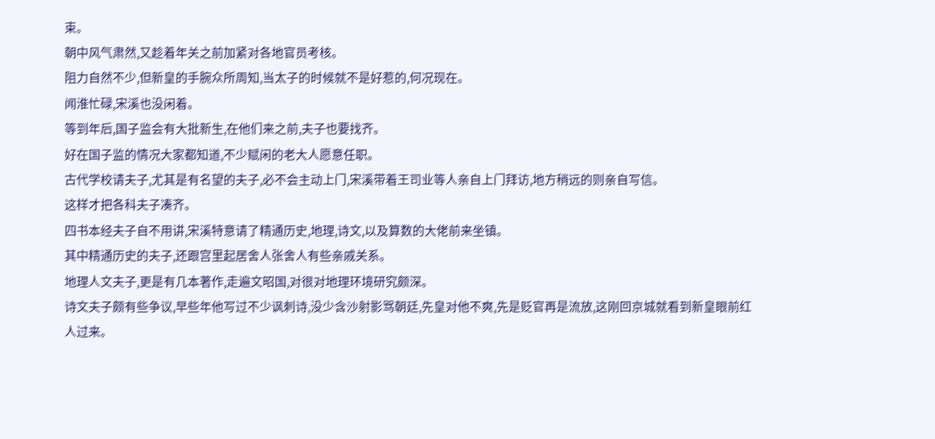束。
朝中风气肃然,又趁着年关之前加紧对各地官员考核。
阻力自然不少,但新皇的手腕众所周知,当太子的时候就不是好惹的,何况现在。
闻淮忙碌,宋溪也没闲着。
等到年后,国子监会有大批新生,在他们来之前,夫子也要找齐。
好在国子监的情况大家都知道,不少赋闲的老大人愿意任职。
古代学校请夫子,尤其是有名望的夫子,必不会主动上门,宋溪带着王司业等人亲自上门拜访,地方稍远的则亲自写信。
这样才把各科夫子凑齐。
四书本经夫子自不用讲,宋溪特意请了精通历史,地理,诗文,以及算数的大佬前来坐镇。
其中精通历史的夫子,还跟宫里起居舍人张舍人有些亲戚关系。
地理人文夫子,更是有几本著作,走遍文昭国,对很对地理环境研究颇深。
诗文夫子颇有些争议,早些年他写过不少讽刺诗,没少含沙射影骂朝廷,先皇对他不爽,先是贬官再是流放,这刚回京城就看到新皇眼前红人过来。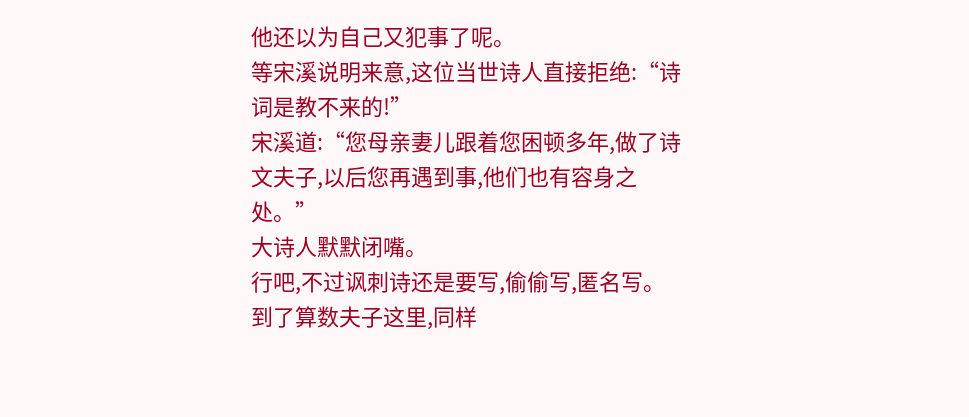他还以为自己又犯事了呢。
等宋溪说明来意,这位当世诗人直接拒绝:“诗词是教不来的!”
宋溪道:“您母亲妻儿跟着您困顿多年,做了诗文夫子,以后您再遇到事,他们也有容身之处。”
大诗人默默闭嘴。
行吧,不过讽刺诗还是要写,偷偷写,匿名写。
到了算数夫子这里,同样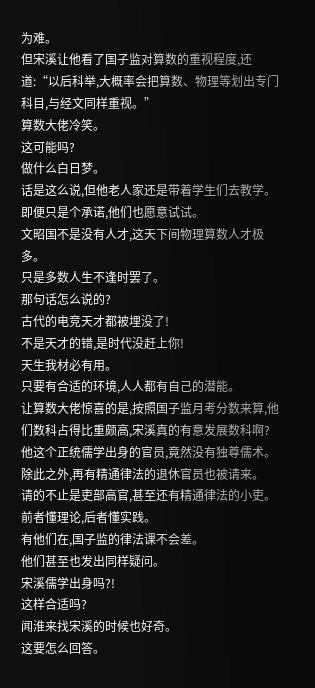为难。
但宋溪让他看了国子监对算数的重视程度,还道:“以后科举,大概率会把算数、物理等划出专门科目,与经文同样重视。”
算数大佬冷笑。
这可能吗?
做什么白日梦。
话是这么说,但他老人家还是带着学生们去教学。
即便只是个承诺,他们也愿意试试。
文昭国不是没有人才,这天下间物理算数人才极多。
只是多数人生不逢时罢了。
那句话怎么说的?
古代的电竞天才都被埋没了!
不是天才的错,是时代没赶上你!
天生我材必有用。
只要有合适的环境,人人都有自己的潜能。
让算数大佬惊喜的是,按照国子监月考分数来算,他们数科占得比重颇高,宋溪真的有意发展数科啊?
他这个正统儒学出身的官员,竟然没有独尊儒术。
除此之外,再有精通律法的退休官员也被请来。
请的不止是吏部高官,甚至还有精通律法的小吏。
前者懂理论,后者懂实践。
有他们在,国子监的律法课不会差。
他们甚至也发出同样疑问。
宋溪儒学出身吗?!
这样合适吗?
闻淮来找宋溪的时候也好奇。
这要怎么回答。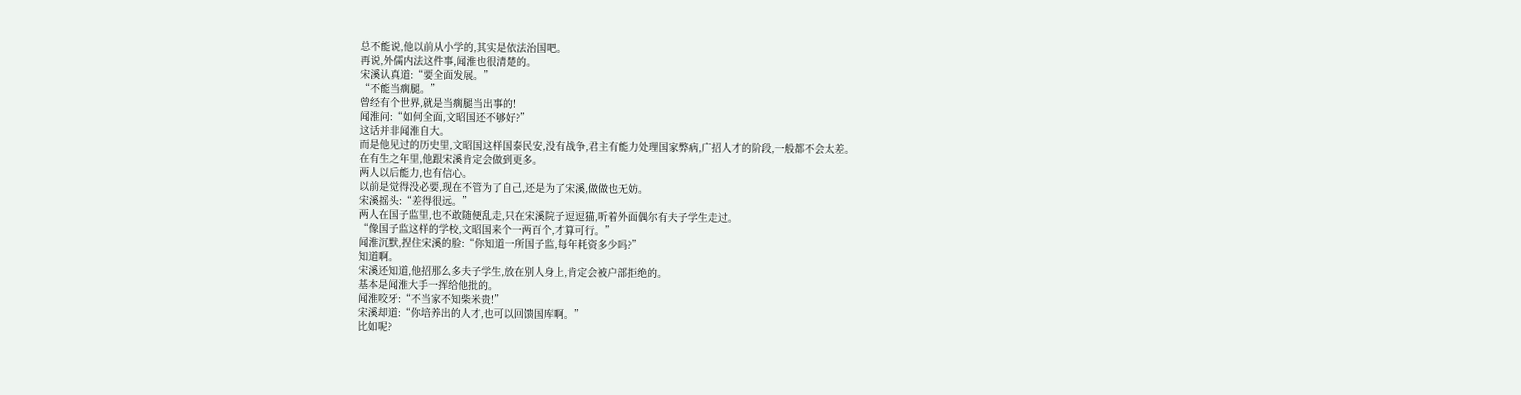总不能说,他以前从小学的,其实是依法治国吧。
再说,外儒内法这件事,闻淮也很清楚的。
宋溪认真道:“要全面发展。”
“不能当瘸腿。”
曾经有个世界,就是当瘸腿当出事的!
闻淮问:“如何全面,文昭国还不够好?”
这话并非闻淮自大。
而是他见过的历史里,文昭国这样国泰民安,没有战争,君主有能力处理国家弊病,广招人才的阶段,一般都不会太差。
在有生之年里,他跟宋溪肯定会做到更多。
两人以后能力,也有信心。
以前是觉得没必要,现在不管为了自己,还是为了宋溪,做做也无妨。
宋溪摇头:“差得很远。”
两人在国子监里,也不敢随便乱走,只在宋溪院子逗逗猫,听着外面偶尔有夫子学生走过。
“像国子监这样的学校,文昭国来个一两百个,才算可行。”
闻淮沉默,捏住宋溪的脸:“你知道一所国子监,每年耗资多少吗?”
知道啊。
宋溪还知道,他招那么多夫子学生,放在别人身上,肯定会被户部拒绝的。
基本是闻淮大手一挥给他批的。
闻淮咬牙:“不当家不知柴米贵!”
宋溪却道:“你培养出的人才,也可以回馈国库啊。”
比如呢?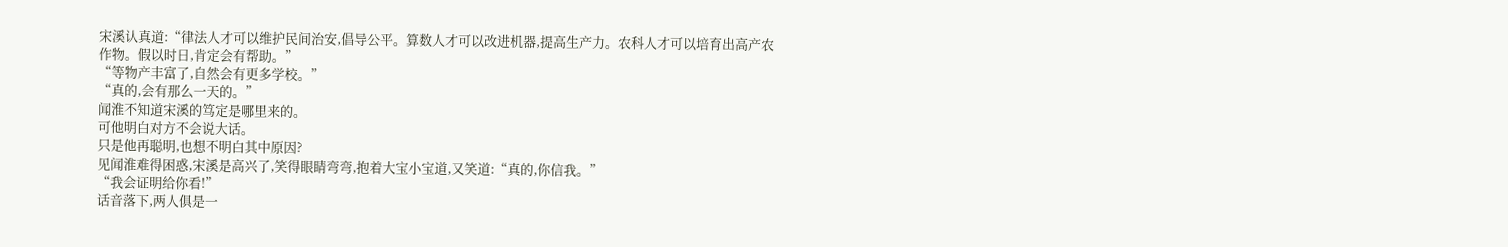宋溪认真道:“律法人才可以维护民间治安,倡导公平。算数人才可以改进机器,提高生产力。农科人才可以培育出高产农作物。假以时日,肯定会有帮助。”
“等物产丰富了,自然会有更多学校。”
“真的,会有那么一天的。”
闻淮不知道宋溪的笃定是哪里来的。
可他明白对方不会说大话。
只是他再聪明,也想不明白其中原因?
见闻淮难得困惑,宋溪是高兴了,笑得眼睛弯弯,抱着大宝小宝道,又笑道:“真的,你信我。”
“我会证明给你看!”
话音落下,两人俱是一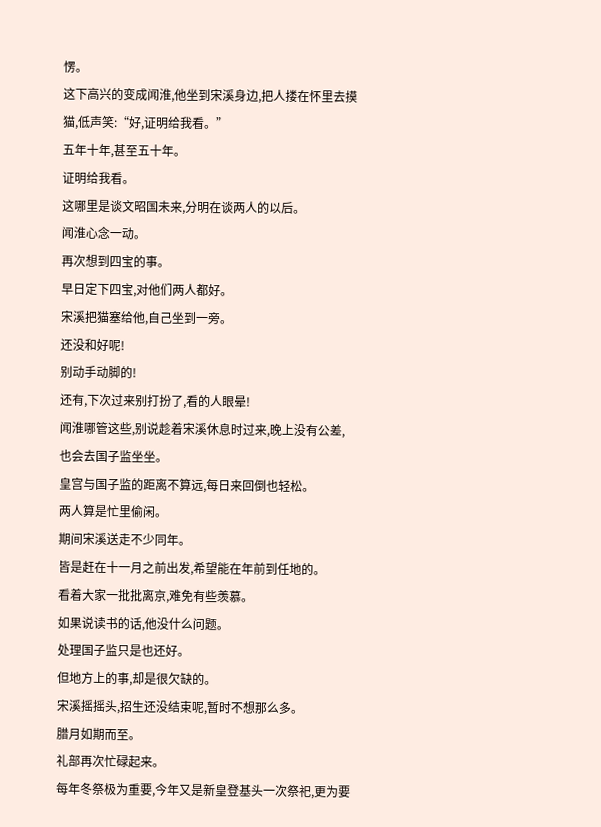愣。
这下高兴的变成闻淮,他坐到宋溪身边,把人搂在怀里去摸猫,低声笑:“好,证明给我看。”
五年十年,甚至五十年。
证明给我看。
这哪里是谈文昭国未来,分明在谈两人的以后。
闻淮心念一动。
再次想到四宝的事。
早日定下四宝,对他们两人都好。
宋溪把猫塞给他,自己坐到一旁。
还没和好呢!
别动手动脚的!
还有,下次过来别打扮了,看的人眼晕!
闻淮哪管这些,别说趁着宋溪休息时过来,晚上没有公差,也会去国子监坐坐。
皇宫与国子监的距离不算远,每日来回倒也轻松。
两人算是忙里偷闲。
期间宋溪送走不少同年。
皆是赶在十一月之前出发,希望能在年前到任地的。
看着大家一批批离京,难免有些羡慕。
如果说读书的话,他没什么问题。
处理国子监只是也还好。
但地方上的事,却是很欠缺的。
宋溪摇摇头,招生还没结束呢,暂时不想那么多。
腊月如期而至。
礼部再次忙碌起来。
每年冬祭极为重要,今年又是新皇登基头一次祭祀,更为要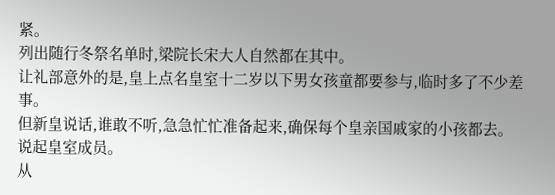紧。
列出随行冬祭名单时,梁院长宋大人自然都在其中。
让礼部意外的是,皇上点名皇室十二岁以下男女孩童都要参与,临时多了不少差事。
但新皇说话,谁敢不听,急急忙忙准备起来,确保每个皇亲国戚家的小孩都去。
说起皇室成员。
从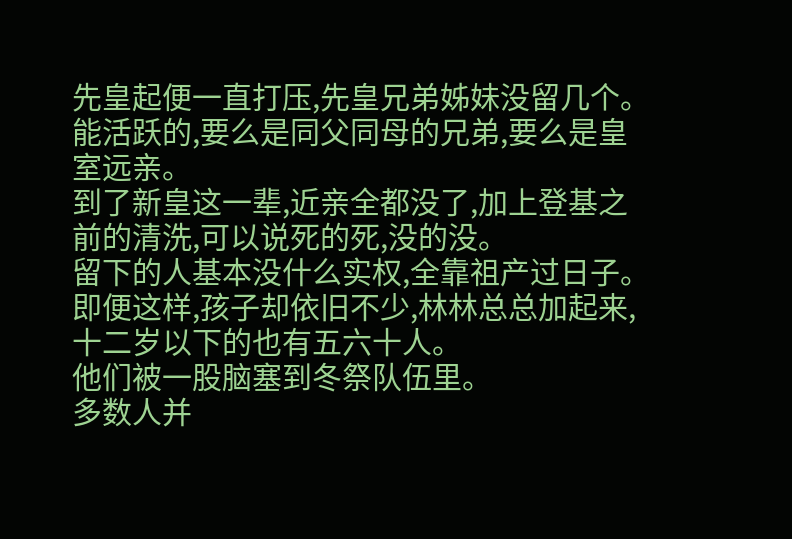先皇起便一直打压,先皇兄弟姊妹没留几个。
能活跃的,要么是同父同母的兄弟,要么是皇室远亲。
到了新皇这一辈,近亲全都没了,加上登基之前的清洗,可以说死的死,没的没。
留下的人基本没什么实权,全靠祖产过日子。
即便这样,孩子却依旧不少,林林总总加起来,十二岁以下的也有五六十人。
他们被一股脑塞到冬祭队伍里。
多数人并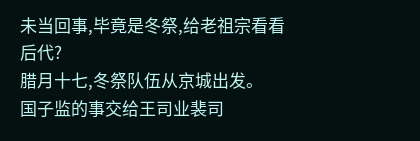未当回事,毕竟是冬祭,给老祖宗看看后代?
腊月十七,冬祭队伍从京城出发。
国子监的事交给王司业裴司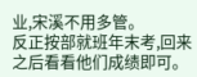业,宋溪不用多管。
反正按部就班年末考,回来之后看看他们成绩即可。